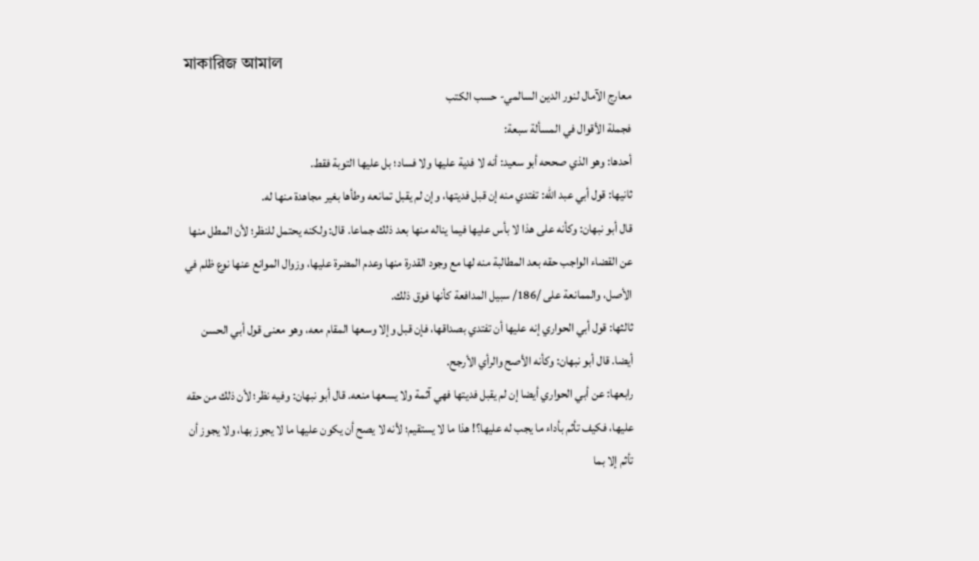মাকারিজ আমাল
معارج الآمال لنور الدين السالمي- حسب الكتب
فجملة الأقوال في المسألة سبعة:
أحدها: وهو الذي صححه أبو سعيد: أنه لا فدية عليها ولا فساد؛ بل عليها التوبة فقط.
ثانيها: قول أبي عبد الله: تفتدي منه إن قبل فديتها، وإن لم يقبل تمانعه وطأها بغير مجاهدة منها له.
قال أبو نبهان: وكأنه على هذا لا بأس عليها فيما يناله منها بعد ذلك جماعا. قال: ولكنه يحتمل للنظر؛ لأن المطل منها عن القضاء الواجب حقه بعد المطالبة منه لها مع وجود القدرة منها وعدم المضرة عليها، وزوال الموانع عنها نوع ظلم في الأصل، والممانعة على /186/ سبيل المدافعة كأنها فوق ذلك.
ثالثها: قول أبي الحواري إنه عليها أن تفتدي بصداقها، فإن قبل وإلا وسعها المقام معه، وهو معنى قول أبي الحسن أيضا. قال أبو نبهان: وكأنه الأصح والرأي الأرجح.
رابعها: عن أبي الحواري أيضا إن لم يقبل فديتها فهي آثمة ولا يسعها منعه. قال أبو نبهان: وفيه نظر؛ لأن ذلك من حقه عليها، فكيف تأثم بأداء ما يجب له عليها؟! هذا ما لا يستقيم؛ لأنه لا يصح أن يكون عليها ما لا يجوز بها، ولا يجوز أن تأثم إلا بما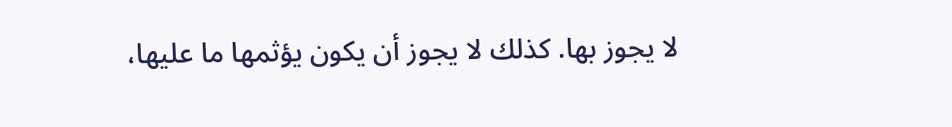لا يجوز بها. كذلك لا يجوز أن يكون يؤثمها ما عليها،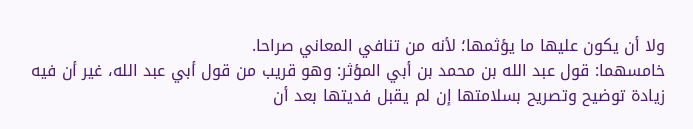ولا أن يكون عليها ما يؤثمها؛ لأنه من تنافي المعاني صراحا.
خامسهما: قول عبد الله بن محمد بن أبي المؤثر: وهو قريب من قول أبي عبد الله، غير أن فيه زيادة توضيح وتصريح بسلامتها إن لم يقبل فديتها بعد أن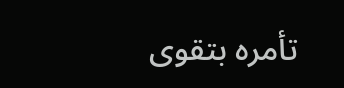تأمره بتقوى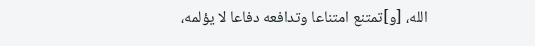الله، [و]تمتنع امتناعا وتدافعه دفاعا لا يؤلمه،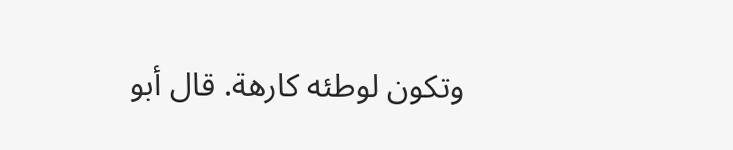وتكون لوطئه كارهة. قال أبو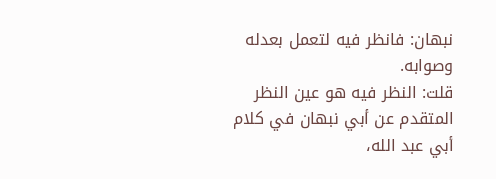نبهان: فانظر فيه لتعمل بعدله وصوابه.
قلت: النظر فيه هو عين النظر المتقدم عن أبي نبهان في كلام أبي عبد الله،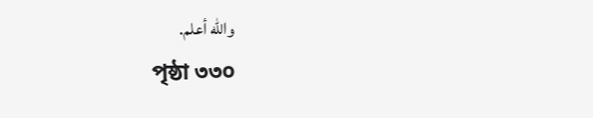والله أعلم.
পৃষ্ঠা ৩৩০